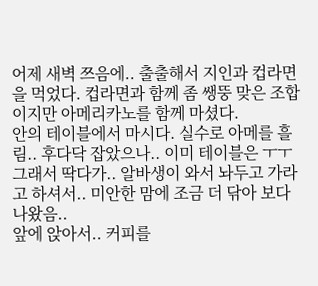어제 새벽 쯔음에.. 출출해서 지인과 컵라면을 먹었다. 컵라면과 함께 좀 쌩뚱 맞은 조합이지만 아메리카노를 함께 마셨다.
안의 테이블에서 마시다. 실수로 아메를 흘림.. 후다닥 잡았으나.. 이미 테이블은 ㅜㅜ
그래서 딱다가.. 알바생이 와서 놔두고 가라고 하셔서.. 미안한 맘에 조금 더 닦아 보다 나왔음..
앞에 앉아서.. 커피를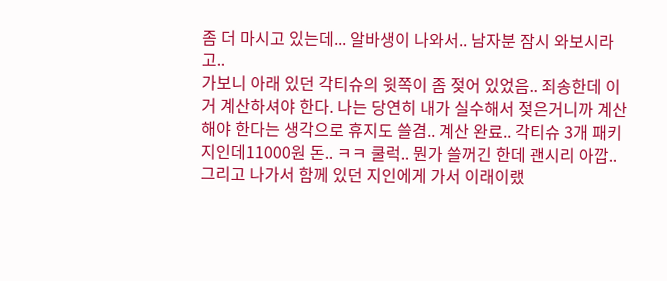좀 더 마시고 있는데... 알바생이 나와서.. 남자분 잠시 와보시라고..
가보니 아래 있던 각티슈의 윗쪽이 좀 젖어 있었음.. 죄송한데 이거 계산하셔야 한다. 나는 당연히 내가 실수해서 젖은거니까 계산해야 한다는 생각으로 휴지도 쓸겸.. 계산 완료.. 각티슈 3개 패키지인데11000원 돈.. ㅋㅋ 쿨럭.. 뭔가 쓸꺼긴 한데 괜시리 아깝..
그리고 나가서 함께 있던 지인에게 가서 이래이랬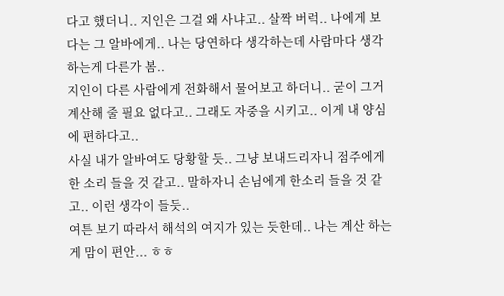다고 했더니.. 지인은 그걸 왜 사냐고.. 살짝 버럭.. 나에게 보다는 그 알바에게.. 나는 당연하다 생각하는데 사람마다 생각하는게 다른가 봄..
지인이 다른 사람에게 전화해서 물어보고 하더니.. 굳이 그거 계산해 줄 필요 없다고.. 그래도 자중을 시키고.. 이게 내 양심에 편하다고..
사실 내가 알바여도 당황할 듯.. 그냥 보내드리자니 점주에게 한 소리 들을 것 같고.. 말하자니 손님에게 한소리 들을 것 같고.. 이런 생각이 들듯..
여튼 보기 따라서 해석의 여지가 있는 듯한데.. 나는 계산 하는게 맘이 편안... ㅎㅎ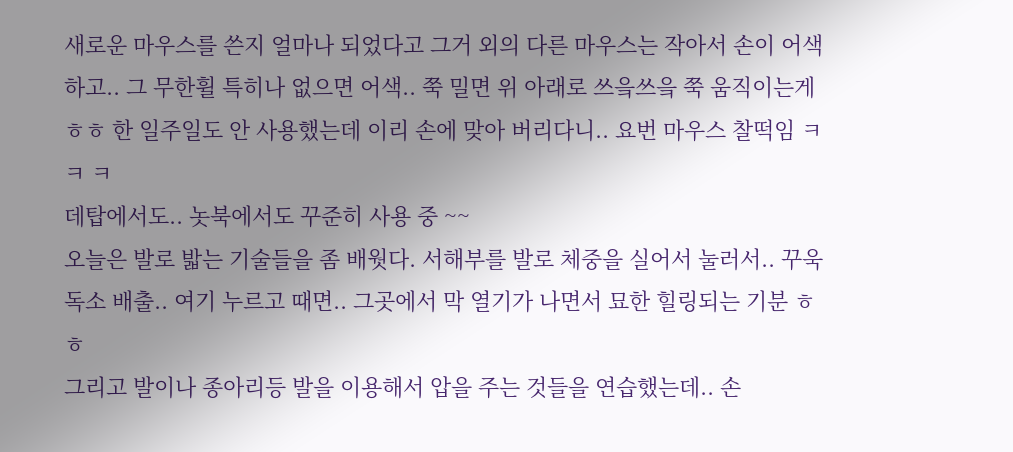새로운 마우스를 쓴지 얼마나 되었다고 그거 외의 다른 마우스는 작아서 손이 어색하고.. 그 무한휠 특히나 없으면 어색.. 쭉 밀면 위 아래로 쓰읔쓰읔 쭉 움직이는게 ㅎㅎ 한 일주일도 안 사용했는데 이리 손에 맞아 버리다니.. 요번 마우스 찰떡임 ㅋㅋ ㅋ
데탑에서도.. 놋북에서도 꾸준히 사용 중 ~~
오늘은 발로 밟는 기술들을 좀 배웟다. 서해부를 발로 체중을 실어서 눌러서.. 꾸욱 독소 배출.. 여기 누르고 때면.. 그곳에서 막 열기가 나면서 묘한 힐링되는 기분 ㅎㅎ
그리고 발이나 종아리등 발을 이용해서 압을 주는 것들을 연습했는데.. 손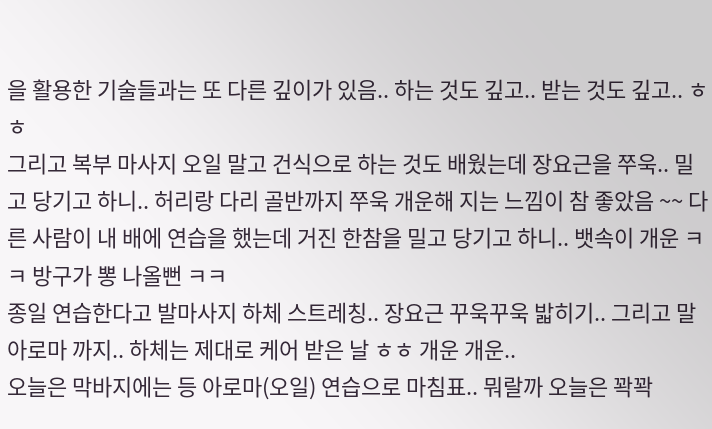을 활용한 기술들과는 또 다른 깊이가 있음.. 하는 것도 깊고.. 받는 것도 깊고.. ㅎㅎ
그리고 복부 마사지 오일 말고 건식으로 하는 것도 배웠는데 장요근을 쭈욱.. 밀고 당기고 하니.. 허리랑 다리 골반까지 쭈욱 개운해 지는 느낌이 참 좋았음 ~~ 다른 사람이 내 배에 연습을 했는데 거진 한참을 밀고 당기고 하니.. 뱃속이 개운 ㅋㅋ 방구가 뽕 나올뻔 ㅋㅋ
종일 연습한다고 발마사지 하체 스트레칭.. 장요근 꾸욱꾸욱 밟히기.. 그리고 말 아로마 까지.. 하체는 제대로 케어 받은 날 ㅎㅎ 개운 개운..
오늘은 막바지에는 등 아로마(오일) 연습으로 마침표.. 뭐랄까 오늘은 꽉꽉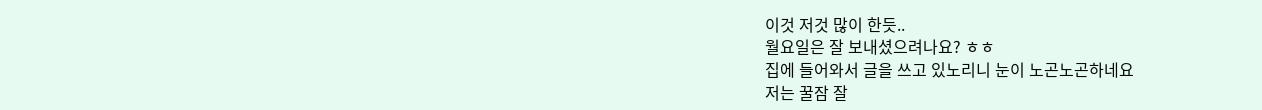이것 저것 많이 한듯..
월요일은 잘 보내셨으려나요? ㅎㅎ
집에 들어와서 글을 쓰고 있노리니 눈이 노곤노곤하네요
저는 꿀잠 잘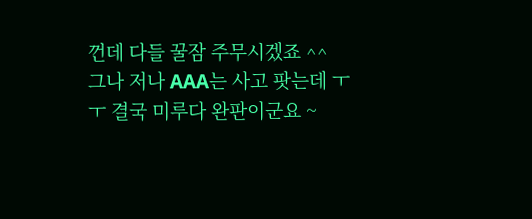껀데 다들 꿀잠 주무시겠죠 ^^
그나 저나 AAA는 사고 팟는데 ㅜㅜ 결국 미루다 완판이군요 ~